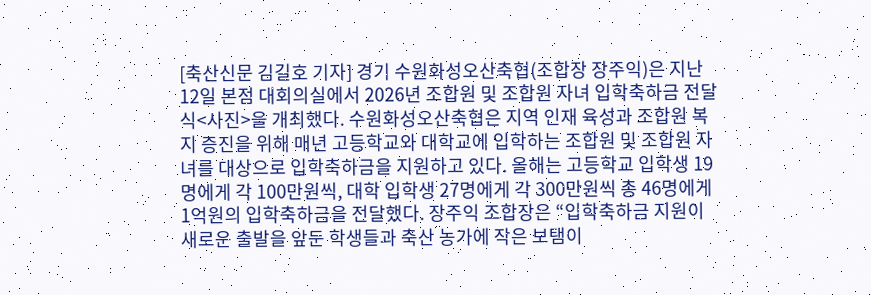[축산신문 김길호 기자] 경기 수원화성오산축협(조합장 장주익)은 지난 12일 본점 대회의실에서 2026년 조합원 및 조합원 자녀 입학축하금 전달식<사진>을 개최했다. 수원화성오산축협은 지역 인재 육성과 조합원 복지 증진을 위해 매년 고등학교와 대학교에 입학하는 조합원 및 조합원 자녀를 대상으로 입학축하금을 지원하고 있다. 올해는 고등학교 입학생 19명에게 각 100만원씩, 대학 입학생 27명에게 각 300만원씩 총 46명에게 1억원의 입학축하금을 전달했다. 장주익 조합장은 “입학축하금 지원이 새로운 출발을 앞둔 학생들과 축산 농가에 작은 보탬이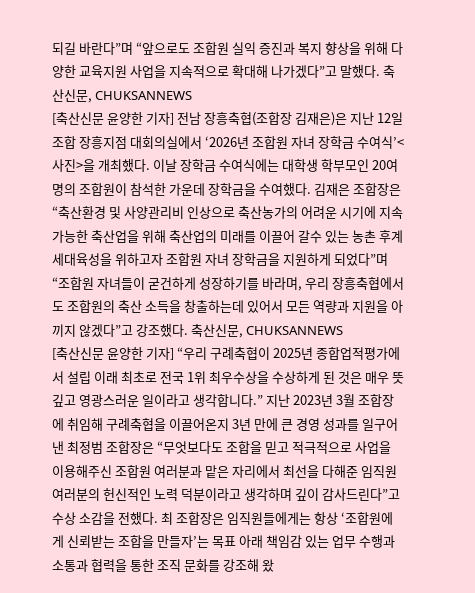되길 바란다”며 “앞으로도 조합원 실익 증진과 복지 향상을 위해 다양한 교육지원 사업을 지속적으로 확대해 나가겠다”고 말했다. 축산신문, CHUKSANNEWS
[축산신문 윤양한 기자] 전남 장흥축협(조합장 김재은)은 지난 12일 조합 장흥지점 대회의실에서 ‘2026년 조합원 자녀 장학금 수여식’<사진>을 개최했다. 이날 장학금 수여식에는 대학생 학부모인 20여명의 조합원이 참석한 가운데 장학금을 수여했다. 김재은 조합장은 “축산환경 및 사양관리비 인상으로 축산농가의 어려운 시기에 지속 가능한 축산업을 위해 축산업의 미래를 이끌어 갈수 있는 농촌 후계 세대육성을 위하고자 조합원 자녀 장학금을 지원하게 되었다”며 “조합원 자녀들이 굳건하게 성장하기를 바라며, 우리 장흥축협에서도 조합원의 축산 소득을 창출하는데 있어서 모든 역량과 지원을 아끼지 않겠다”고 강조했다. 축산신문, CHUKSANNEWS
[축산신문 윤양한 기자] “우리 구례축협이 2025년 종합업적평가에서 설립 이래 최초로 전국 1위 최우수상을 수상하게 된 것은 매우 뜻 깊고 영광스러운 일이라고 생각합니다.” 지난 2023년 3월 조합장에 취임해 구례축협을 이끌어온지 3년 만에 큰 경영 성과를 일구어 낸 최정범 조합장은 “무엇보다도 조합을 믿고 적극적으로 사업을 이용해주신 조합원 여러분과 맡은 자리에서 최선을 다해준 임직원 여러분의 헌신적인 노력 덕분이라고 생각하며 깊이 감사드린다”고 수상 소감을 전했다. 최 조합장은 임직원들에게는 항상 ‘조합원에게 신뢰받는 조합을 만들자’는 목표 아래 책임감 있는 업무 수행과 소통과 협력을 통한 조직 문화를 강조해 왔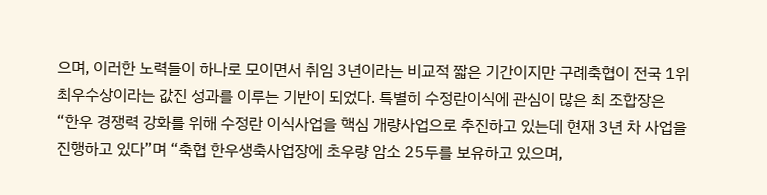으며, 이러한 노력들이 하나로 모이면서 취임 3년이라는 비교적 짧은 기간이지만 구례축협이 전국 1위 최우수상이라는 값진 성과를 이루는 기반이 되었다. 특별히 수정란이식에 관심이 많은 최 조합장은 “한우 경쟁력 강화를 위해 수정란 이식사업을 핵심 개량사업으로 추진하고 있는데 현재 3년 차 사업을 진행하고 있다”며 “축협 한우생축사업장에 초우량 암소 25두를 보유하고 있으며,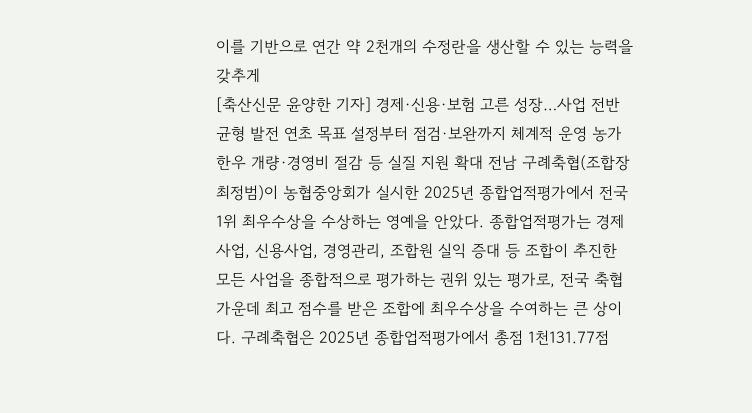이를 기반으로 연간 약 2천개의 수정란을 생산할 수 있는 능력을 갖추게
[축산신문 윤양한 기자] 경제·신용·보험 고른 성장…사업 전반 균형 발전 연초 목표 설정부터 점검·보완까지 체계적 운영 농가 한우 개량·경영비 절감 등 실질 지원 확대 전남 구례축협(조합장 최정범)이 농협중앙회가 실시한 2025년 종합업적평가에서 전국 1위 최우수상을 수상하는 영예을 안았다. 종합업적평가는 경제사업, 신용사업, 경영관리, 조합원 실익 증대 등 조합이 추진한 모든 사업을 종합적으로 평가하는 권위 있는 평가로, 전국 축협 가운데 최고 점수를 받은 조합에 최우수상을 수여하는 큰 상이다. 구례축협은 2025년 종합업적평가에서 총점 1천131.77점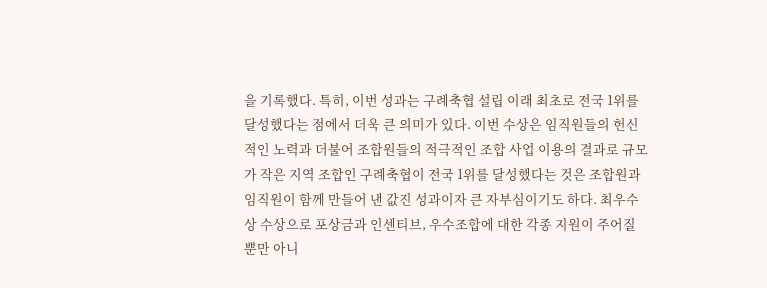을 기록했다. 특히, 이번 성과는 구례축협 설립 이래 최초로 전국 1위를 달성했다는 점에서 더욱 큰 의미가 있다. 이번 수상은 임직원들의 헌신적인 노력과 더불어 조합원들의 적극적인 조합 사업 이용의 결과로 규모가 작은 지역 조합인 구례축협이 전국 1위를 달성했다는 것은 조합원과 임직원이 함께 만들어 낸 값진 성과이자 큰 자부심이기도 하다. 최우수상 수상으로 포상금과 인센티브, 우수조합에 대한 각종 지원이 주어질 뿐만 아니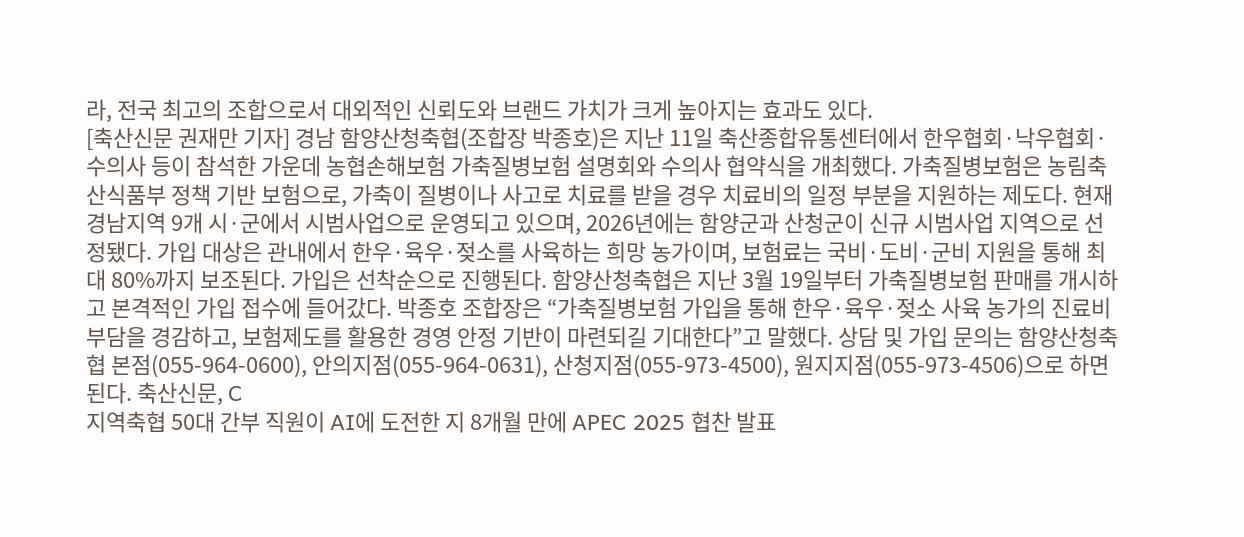라, 전국 최고의 조합으로서 대외적인 신뢰도와 브랜드 가치가 크게 높아지는 효과도 있다.
[축산신문 권재만 기자] 경남 함양산청축협(조합장 박종호)은 지난 11일 축산종합유통센터에서 한우협회·낙우협회·수의사 등이 참석한 가운데 농협손해보험 가축질병보험 설명회와 수의사 협약식을 개최했다. 가축질병보험은 농림축산식품부 정책 기반 보험으로, 가축이 질병이나 사고로 치료를 받을 경우 치료비의 일정 부분을 지원하는 제도다. 현재 경남지역 9개 시·군에서 시범사업으로 운영되고 있으며, 2026년에는 함양군과 산청군이 신규 시범사업 지역으로 선정됐다. 가입 대상은 관내에서 한우·육우·젖소를 사육하는 희망 농가이며, 보험료는 국비·도비·군비 지원을 통해 최대 80%까지 보조된다. 가입은 선착순으로 진행된다. 함양산청축협은 지난 3월 19일부터 가축질병보험 판매를 개시하고 본격적인 가입 접수에 들어갔다. 박종호 조합장은 “가축질병보험 가입을 통해 한우·육우·젖소 사육 농가의 진료비 부담을 경감하고, 보험제도를 활용한 경영 안정 기반이 마련되길 기대한다”고 말했다. 상담 및 가입 문의는 함양산청축협 본점(055-964-0600), 안의지점(055-964-0631), 산청지점(055-973-4500), 원지지점(055-973-4506)으로 하면 된다. 축산신문, C
지역축협 50대 간부 직원이 AI에 도전한 지 8개월 만에 APEC 2025 협찬 발표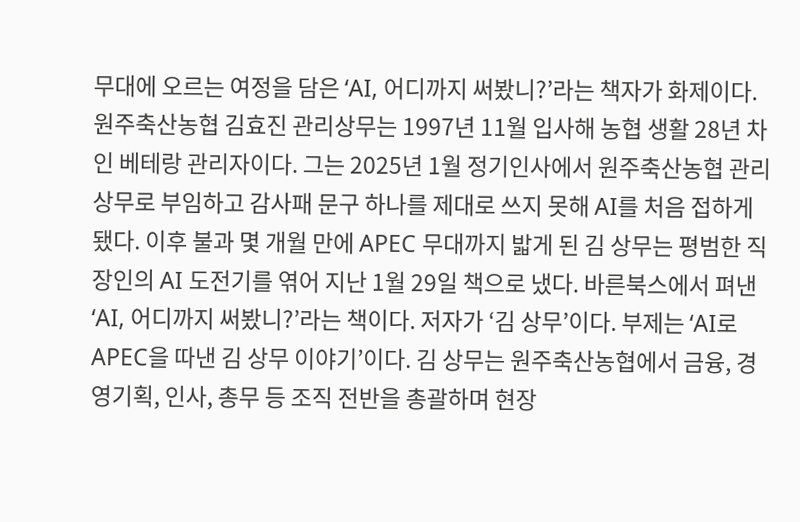무대에 오르는 여정을 담은 ‘AI, 어디까지 써봤니?’라는 책자가 화제이다. 원주축산농협 김효진 관리상무는 1997년 11월 입사해 농협 생활 28년 차인 베테랑 관리자이다. 그는 2025년 1월 정기인사에서 원주축산농협 관리상무로 부임하고 감사패 문구 하나를 제대로 쓰지 못해 AI를 처음 접하게 됐다. 이후 불과 몇 개월 만에 APEC 무대까지 밟게 된 김 상무는 평범한 직장인의 AI 도전기를 엮어 지난 1월 29일 책으로 냈다. 바른북스에서 펴낸 ‘AI, 어디까지 써봤니?’라는 책이다. 저자가 ‘김 상무’이다. 부제는 ‘AI로 APEC을 따낸 김 상무 이야기’이다. 김 상무는 원주축산농협에서 금융, 경영기획, 인사, 총무 등 조직 전반을 총괄하며 현장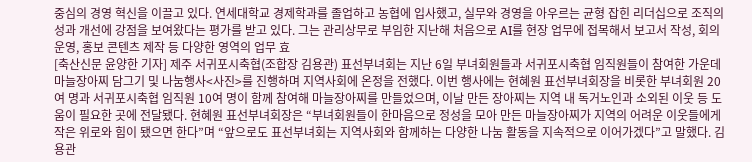중심의 경영 혁신을 이끌고 있다. 연세대학교 경제학과를 졸업하고 농협에 입사했고, 실무와 경영을 아우르는 균형 잡힌 리더십으로 조직의 성과 개선에 강점을 보여왔다는 평가를 받고 있다. 그는 관리상무로 부임한 지난해 처음으로 AI를 현장 업무에 접목해서 보고서 작성, 회의 운영, 홍보 콘텐츠 제작 등 다양한 영역의 업무 효
[축산신문 윤양한 기자] 제주 서귀포시축협(조합장 김용관) 표선부녀회는 지난 6일 부녀회원들과 서귀포시축협 임직원들이 참여한 가운데 마늘장아찌 담그기 및 나눔행사<사진>를 진행하며 지역사회에 온정을 전했다. 이번 행사에는 현혜원 표선부녀회장을 비롯한 부녀회원 20여 명과 서귀포시축협 임직원 10여 명이 함께 참여해 마늘장아찌를 만들었으며, 이날 만든 장아찌는 지역 내 독거노인과 소외된 이웃 등 도움이 필요한 곳에 전달됐다. 현혜원 표선부녀회장은 “부녀회원들이 한마음으로 정성을 모아 만든 마늘장아찌가 지역의 어려운 이웃들에게 작은 위로와 힘이 됐으면 한다”며 “앞으로도 표선부녀회는 지역사회와 함께하는 다양한 나눔 활동을 지속적으로 이어가겠다”고 말했다. 김용관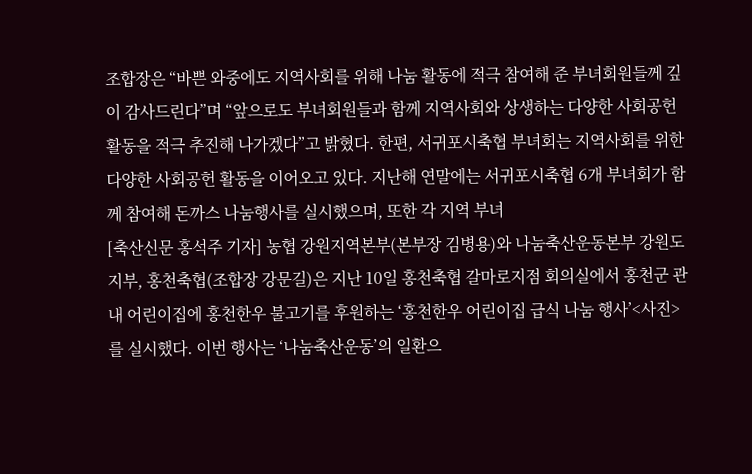조합장은 “바쁜 와중에도 지역사회를 위해 나눔 활동에 적극 참여해 준 부녀회원들께 깊이 감사드린다”며 “앞으로도 부녀회원들과 함께 지역사회와 상생하는 다양한 사회공헌 활동을 적극 추진해 나가겠다”고 밝혔다. 한편, 서귀포시축협 부녀회는 지역사회를 위한 다양한 사회공헌 활동을 이어오고 있다. 지난해 연말에는 서귀포시축협 6개 부녀회가 함께 참여해 돈까스 나눔행사를 실시했으며, 또한 각 지역 부녀
[축산신문 홍석주 기자] 농협 강원지역본부(본부장 김병용)와 나눔축산운동본부 강원도지부, 홍천축협(조합장 강문길)은 지난 10일 홍천축협 갈마로지점 회의실에서 홍천군 관내 어린이집에 홍천한우 불고기를 후원하는 ‘홍천한우 어린이집 급식 나눔 행사’<사진>를 실시했다. 이번 행사는 ‘나눔축산운동’의 일환으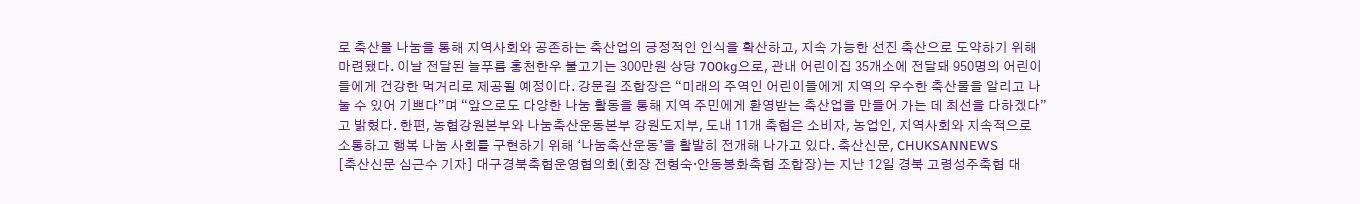로 축산물 나눔을 통해 지역사회와 공존하는 축산업의 긍정적인 인식을 확산하고, 지속 가능한 선진 축산으로 도약하기 위해 마련됐다. 이날 전달된 늘푸름 홍천한우 불고기는 300만원 상당 700kg으로, 관내 어린이집 35개소에 전달돼 950명의 어린이들에게 건강한 먹거리로 제공될 예정이다. 강문길 조합장은 “미래의 주역인 어린이들에게 지역의 우수한 축산물을 알리고 나눌 수 있어 기쁘다”며 “앞으로도 다양한 나눔 활동을 통해 지역 주민에게 환영받는 축산업을 만들어 가는 데 최선을 다하겠다”고 밝혔다. 한편, 농협강원본부와 나눔축산운동본부 강원도지부, 도내 11개 축협은 소비자, 농업인, 지역사회와 지속적으로 소통하고 행복 나눔 사회를 구현하기 위해 ‘나눔축산운동’을 활발히 전개해 나가고 있다. 축산신문, CHUKSANNEWS
[축산신문 심근수 기자] 대구경북축협운영협의회(회장 전형숙·안동봉화축협 조합장)는 지난 12일 경북 고령성주축협 대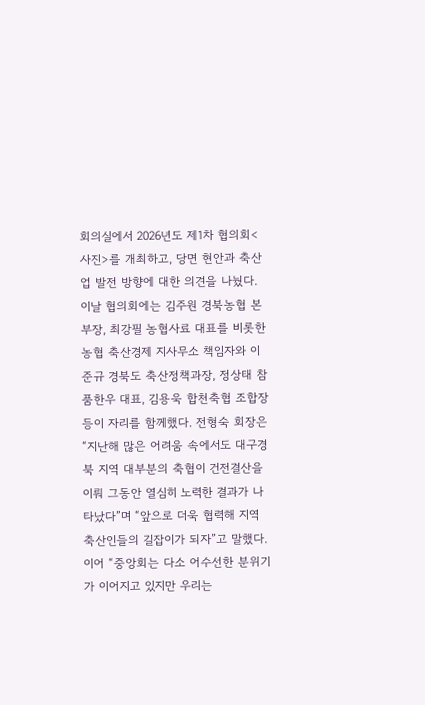회의실에서 2026년도 제1차 협의회<사진>를 개최하고, 당면 현안과 축산업 발전 방향에 대한 의견을 나눴다. 이날 협의회에는 김주원 경북농협 본부장, 최강필 농협사료 대표를 비롯한 농협 축산경제 지사무소 책임자와 이준규 경북도 축산정책과장, 정상태 참품한우 대표, 김용욱 합천축협 조합장 등이 자리를 함께했다. 전형숙 회장은 “지난해 많은 어려움 속에서도 대구경북 지역 대부분의 축협이 건전결산을 이뤄 그동안 열심히 노력한 결과가 나타났다”며 “앞으로 더욱 협력해 지역 축산인들의 길잡이가 되자”고 말했다. 이어 “중앙회는 다소 어수선한 분위기가 이어지고 있지만 우리는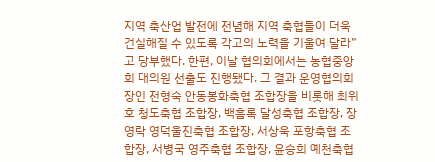지역 축산업 발전에 전념해 지역 축협들이 더욱 건실해질 수 있도록 각고의 노력을 기울여 달라”고 당부했다. 한편, 이날 협의회에서는 농협중앙회 대의원 선출도 진행됐다. 그 결과 운영협의회장인 전형숙 안동봉화축협 조합장을 비롯해 최위호 청도축협 조합장, 백흠록 달성축협 조합장, 장영락 영덕울진축협 조합장, 서상욱 포항축협 조합장, 서병국 영주축협 조합장, 윤승희 예천축협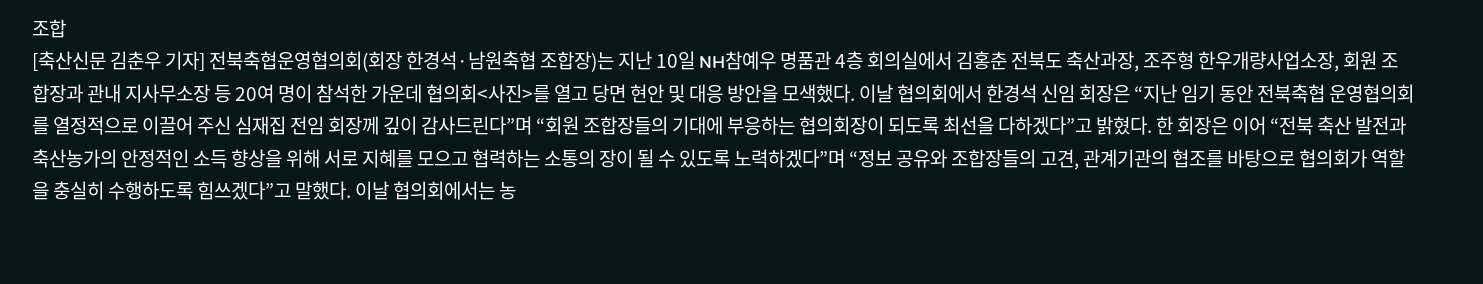조합
[축산신문 김춘우 기자] 전북축협운영협의회(회장 한경석·남원축협 조합장)는 지난 10일 NH참예우 명품관 4층 회의실에서 김홍춘 전북도 축산과장, 조주형 한우개량사업소장, 회원 조합장과 관내 지사무소장 등 20여 명이 참석한 가운데 협의회<사진>를 열고 당면 현안 및 대응 방안을 모색했다. 이날 협의회에서 한경석 신임 회장은 “지난 임기 동안 전북축협 운영협의회를 열정적으로 이끌어 주신 심재집 전임 회장께 깊이 감사드린다”며 “회원 조합장들의 기대에 부응하는 협의회장이 되도록 최선을 다하겠다”고 밝혔다. 한 회장은 이어 “전북 축산 발전과 축산농가의 안정적인 소득 향상을 위해 서로 지혜를 모으고 협력하는 소통의 장이 될 수 있도록 노력하겠다”며 “정보 공유와 조합장들의 고견, 관계기관의 협조를 바탕으로 협의회가 역할을 충실히 수행하도록 힘쓰겠다”고 말했다. 이날 협의회에서는 농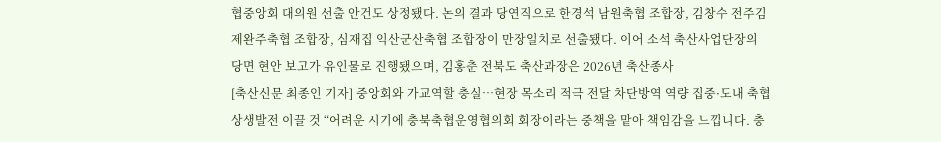협중앙회 대의원 선출 안건도 상정됐다. 논의 결과 당연직으로 한경석 남원축협 조합장, 김창수 전주김제완주축협 조합장, 심재집 익산군산축협 조합장이 만장일치로 선출됐다. 이어 소석 축산사업단장의 당면 현안 보고가 유인물로 진행됐으며, 김홍춘 전북도 축산과장은 2026년 축산종사
[축산신문 최종인 기자] 중앙회와 가교역할 충실…현장 목소리 적극 전달 차단방역 역량 집중·도내 축협 상생발전 이끌 것 “어려운 시기에 충북축협운영협의회 회장이라는 중책을 맡아 책임감을 느낍니다. 충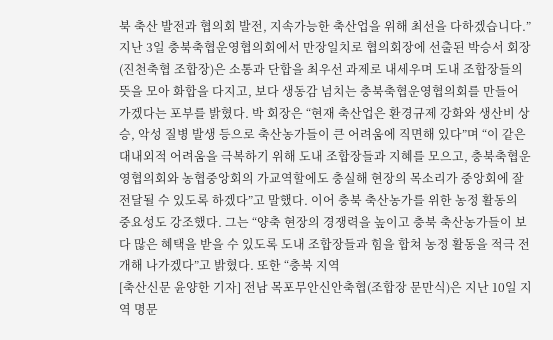북 축산 발전과 협의회 발전, 지속가능한 축산업을 위해 최선을 다하겠습니다.” 지난 3일 충북축협운영협의회에서 만장일치로 협의회장에 선출된 박승서 회장(진천축협 조합장)은 소통과 단합을 최우선 과제로 내세우며 도내 조합장들의 뜻을 모아 화합을 다지고, 보다 생동감 넘치는 충북축협운영협의회를 만들어 가겠다는 포부를 밝혔다. 박 회장은 “현재 축산업은 환경규제 강화와 생산비 상승, 악성 질병 발생 등으로 축산농가들이 큰 어려움에 직면해 있다”며 “이 같은 대내외적 어려움을 극복하기 위해 도내 조합장들과 지혜를 모으고, 충북축협운영협의회와 농협중앙회의 가교역할에도 충실해 현장의 목소리가 중앙회에 잘 전달될 수 있도록 하겠다”고 말했다. 이어 충북 축산농가를 위한 농정 활동의 중요성도 강조했다. 그는 “양축 현장의 경쟁력을 높이고 충북 축산농가들이 보다 많은 혜택을 받을 수 있도록 도내 조합장들과 힘을 합쳐 농정 활동을 적극 전개해 나가겠다”고 밝혔다. 또한 “충북 지역
[축산신문 윤양한 기자] 전남 목포무안신안축협(조합장 문만식)은 지난 10일 지역 명문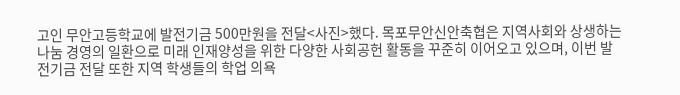고인 무안고등학교에 발전기금 500만원을 전달<사진>했다. 목포무안신안축협은 지역사회와 상생하는 나눔 경영의 일환으로 미래 인재양성을 위한 다양한 사회공헌 활동을 꾸준히 이어오고 있으며, 이번 발전기금 전달 또한 지역 학생들의 학업 의욕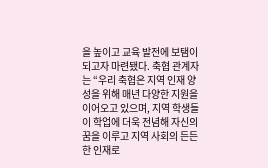을 높이고 교육 발전에 보탬이 되고자 마련됐다. 축협 관계자는 “우리 축협은 지역 인재 양성을 위해 매년 다양한 지원을 이어오고 있으며, 지역 학생들이 학업에 더욱 전념해 자신의 꿈을 이루고 지역 사회의 든든한 인재로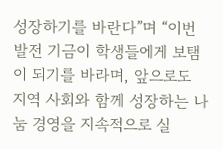성장하기를 바란다”며 “이번 발전 기금이 학생들에게 보탬이 되기를 바라며, 앞으로도 지역 사회와 함께 성장하는 나눔 경영을 지속적으로 실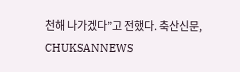천해 나가겠다”고 전했다. 축산신문, CHUKSANNEWS